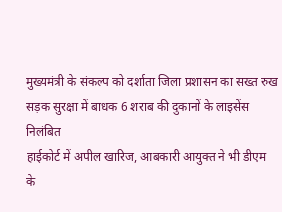मुख्यमंत्री के संकल्प को दर्शाता जिला प्रशासन का सख्त रुख
सड़क सुरक्षा में बाधक 6 शराब की दुकानों के लाइसेंस निलंबित
हाईकोर्ट में अपील खारिज, आबकारी आयुक्त ने भी डीएम के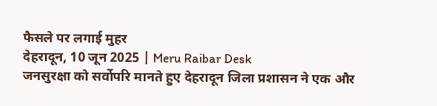फैसले पर लगाई मुहर
देहरादून, 10 जून 2025 | Meru Raibar Desk
जनसुरक्षा को सर्वोपरि मानते हुए देहरादून जिला प्रशासन ने एक और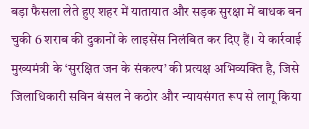बड़ा फैसला लेते हुए शहर में यातायात और सड़क सुरक्षा में बाधक बन चुकी 6 शराब की दुकानों के लाइसेंस निलंबित कर दिए हैं। ये कार्रवाई मुख्यमंत्री के ‘सुरक्षित जन के संकल्प’ की प्रत्यक्ष अभिव्यक्ति है, जिसे जिलाधिकारी सविन बंसल ने कठोर और न्यायसंगत रूप से लागू किया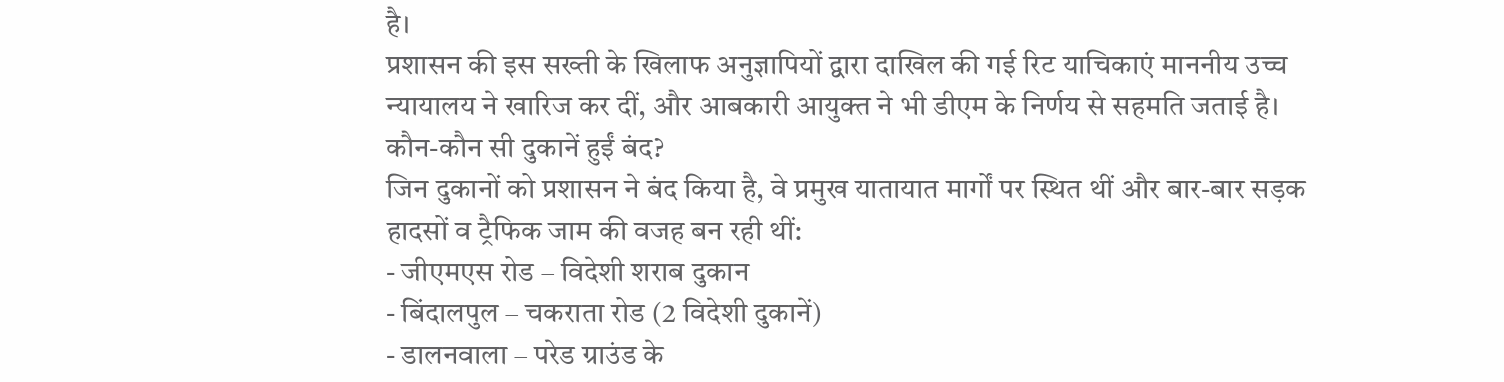है।
प्रशासन की इस सख्ती के खिलाफ अनुज्ञापियों द्वारा दाखिल की गई रिट याचिकाएं माननीय उच्च न्यायालय ने खारिज कर दीं, और आबकारी आयुक्त ने भी डीएम के निर्णय से सहमति जताई है।
कौन-कौन सी दुकानें हुईं बंद?
जिन दुकानों को प्रशासन ने बंद किया है, वे प्रमुख यातायात मार्गों पर स्थित थीं और बार-बार सड़क हादसों व ट्रैफिक जाम की वजह बन रही थीं:
- जीएमएस रोड – विदेशी शराब दुकान
- बिंदालपुल – चकराता रोड (2 विदेशी दुकानें)
- डालनवाला – परेड ग्राउंड के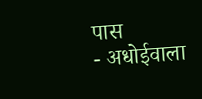पास
- अधोईवाला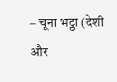– चूना भट्ठा (देशी और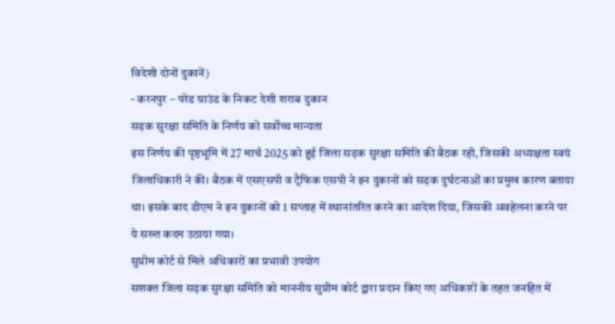विदेशी दोनों दुकानें)
- करनपुर – परेड ग्राउंड के निकट देशी शराब दुकान
सड़क सुरक्षा समिति के निर्णय को सर्वोच्च मान्यता
इस निर्णय की पृष्ठभूमि में 27 मार्च 2025 को हुई जिला सड़क सुरक्षा समिति की बैठक रही, जिसकी अध्यक्षता स्वयं जिलाधिकारी ने की। बैठक में एसएसपी व ट्रैफिक एसपी ने इन दुकानों को सड़क दुर्घटनाओं का प्रमुख कारण बताया था। इसके बाद डीएम ने इन दुकानों को 1 सप्ताह में स्थानांतरित करने का आदेश दिया, जिसकी अवहेलना करने पर ये सख्त कदम उठाया गया।
सुप्रीम कोर्ट से मिले अधिकारों का प्रभावी उपयोग
सशक्त जिला सड़क सुरक्षा समिति को माननीय सुप्रीम कोर्ट द्वारा प्रदान किए गए अधिकारों के तहत जनहित में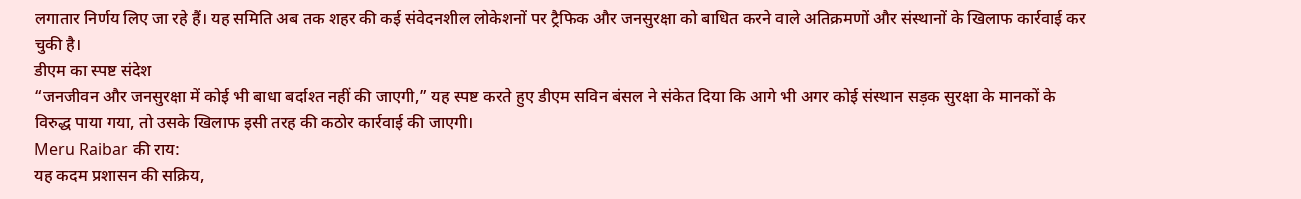लगातार निर्णय लिए जा रहे हैं। यह समिति अब तक शहर की कई संवेदनशील लोकेशनों पर ट्रैफिक और जनसुरक्षा को बाधित करने वाले अतिक्रमणों और संस्थानों के खिलाफ कार्रवाई कर चुकी है।
डीएम का स्पष्ट संदेश
“जनजीवन और जनसुरक्षा में कोई भी बाधा बर्दाश्त नहीं की जाएगी,” यह स्पष्ट करते हुए डीएम सविन बंसल ने संकेत दिया कि आगे भी अगर कोई संस्थान सड़क सुरक्षा के मानकों के विरुद्ध पाया गया, तो उसके खिलाफ इसी तरह की कठोर कार्रवाई की जाएगी।
Meru Raibar की राय:
यह कदम प्रशासन की सक्रिय,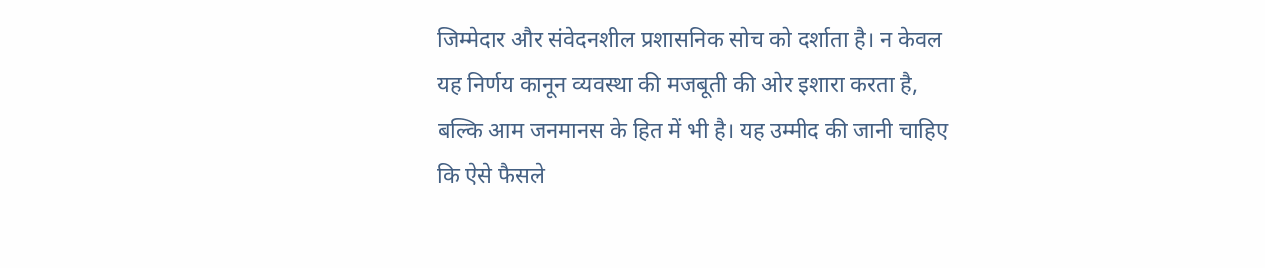जिम्मेदार और संवेदनशील प्रशासनिक सोच को दर्शाता है। न केवल यह निर्णय कानून व्यवस्था की मजबूती की ओर इशारा करता है, बल्कि आम जनमानस के हित में भी है। यह उम्मीद की जानी चाहिए कि ऐसे फैसले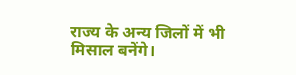राज्य के अन्य जिलों में भी मिसाल बनेंगे।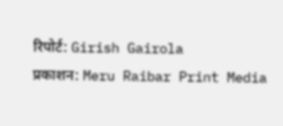रिपोर्ट: Girish Gairola
प्रकाशन: Meru Raibar Print Media